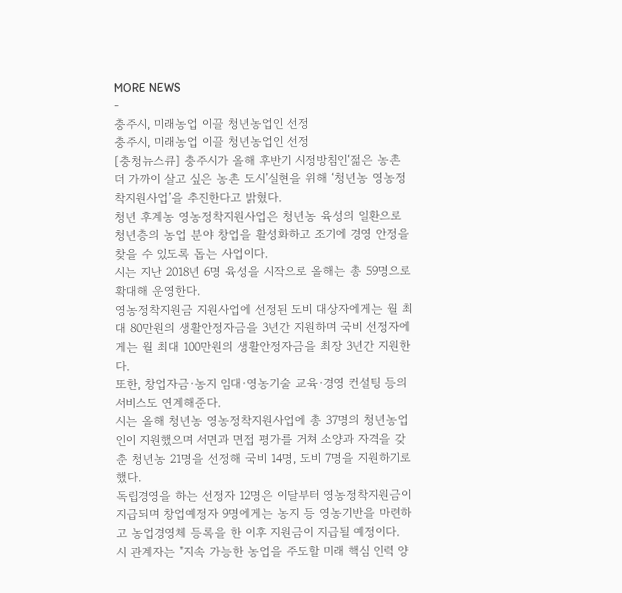MORE NEWS
-
충주시, 미래농업 이끌 청년농업인 선정
충주시, 미래농업 이끌 청년농업인 선정
[충청뉴스큐] 충주시가 올해 후반기 시정방침인‘젊은 농촌 더 가까이 살고 싶은 농촌 도시’실현을 위해 ‘청년농 영농정착지원사업’을 추진한다고 밝혔다.
청년 후계농 영농정착지원사업은 청년농 육성의 일환으로 청년층의 농업 분야 창업을 활성화하고 조기에 경영 안정을 찾을 수 있도록 돕는 사업이다.
시는 지난 2018년 6명 육성을 시작으로 올해는 총 59명으로 확대해 운영한다.
영농정착지원금 지원사업에 선정된 도비 대상자에게는 월 최대 80만원의 생활안정자금을 3년간 지원하며 국비 선정자에게는 월 최대 100만원의 생활안정자금을 최장 3년간 지원한다.
또한, 창업자금·농지 임대·영농기술 교육·경영 컨설팅 등의 서비스도 연계해준다.
시는 올해 청년농 영농정착지원사업에 총 37명의 청년농업인이 지원했으며 서면과 면접 평가를 거쳐 소양과 자격을 갖춘 청년농 21명을 선정해 국비 14명, 도비 7명을 지원하기로 했다.
독립경영을 하는 선정자 12명은 이달부터 영농정착지원금이 지급되며 창업예정자 9명에게는 농지 등 영농기반을 마련하고 농업경영체 등록을 한 이후 지원금이 지급될 예정이다.
시 관계자는 "지속 가능한 농업을 주도할 미래 핵심 인력 양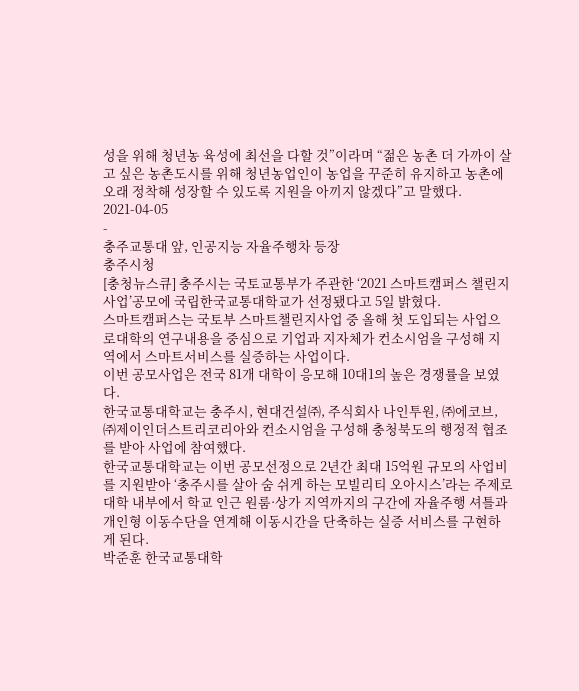성을 위해 청년농 육성에 최선을 다할 것”이라며 “젊은 농촌 더 가까이 살고 싶은 농촌도시를 위해 청년농업인이 농업을 꾸준히 유지하고 농촌에 오래 정착해 성장할 수 있도록 지원을 아끼지 않겠다”고 말했다.
2021-04-05
-
충주교통대 앞, 인공지능 자율주행차 등장
충주시청
[충청뉴스큐] 충주시는 국토교통부가 주관한 ‘2021 스마트캠퍼스 챌린지 사업’공모에 국립한국교통대학교가 선정됐다고 5일 밝혔다.
스마트캠퍼스는 국토부 스마트챌린지사업 중 올해 첫 도입되는 사업으로대학의 연구내용을 중심으로 기업과 지자체가 컨소시엄을 구성해 지역에서 스마트서비스를 실증하는 사업이다.
이번 공모사업은 전국 81개 대학이 응모해 10대1의 높은 경쟁률을 보였다.
한국교통대학교는 충주시, 현대건설㈜, 주식회사 나인투원, ㈜에코브, ㈜제이인더스트리코리아와 컨소시엄을 구성해 충청북도의 행정적 협조를 받아 사업에 참여했다.
한국교통대학교는 이번 공모선정으로 2년간 최대 15억원 규모의 사업비를 지원받아 ‘충주시를 살아 숨 쉬게 하는 모빌리티 오아시스’라는 주제로 대학 내부에서 학교 인근 원룸·상가 지역까지의 구간에 자율주행 셔틀과 개인형 이동수단을 연계해 이동시간을 단축하는 실증 서비스를 구현하게 된다.
박준훈 한국교통대학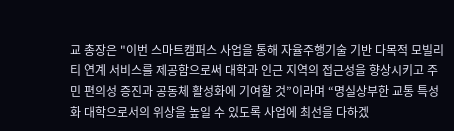교 총장은 "이번 스마트캠퍼스 사업을 통해 자율주행기술 기반 다목적 모빌리티 연계 서비스를 제공함으로써 대학과 인근 지역의 접근성을 향상시키고 주민 편의성 증진과 공동체 활성화에 기여할 것”이라며 “명실상부한 교통 특성화 대학으로서의 위상을 높일 수 있도록 사업에 최선을 다하겠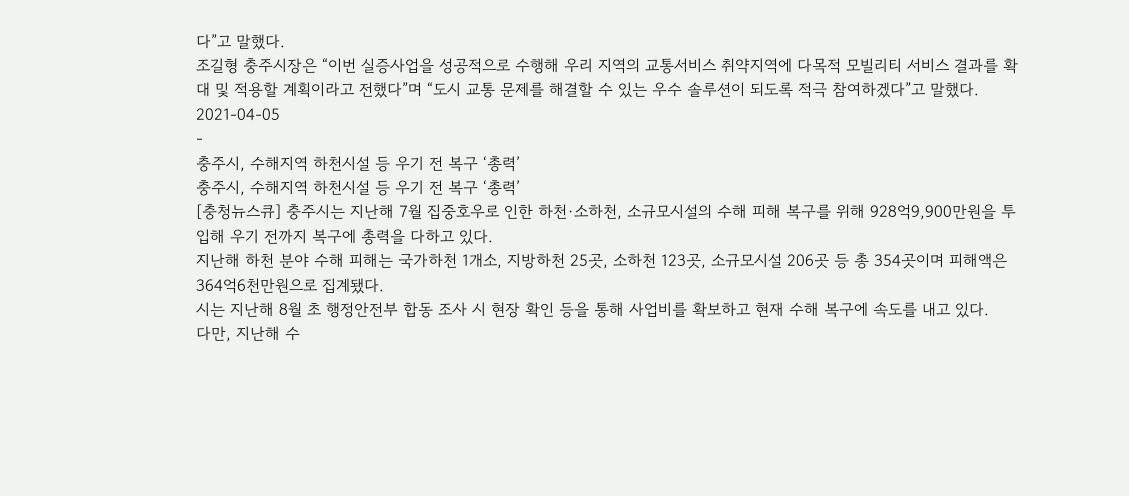다”고 말했다.
조길형 충주시장은 “이번 실증사업을 성공적으로 수행해 우리 지역의 교통서비스 취약지역에 다목적 모빌리티 서비스 결과를 확대 및 적용할 계획이라고 전했다”며 “도시 교통 문제를 해결할 수 있는 우수 솔루션이 되도록 적극 참여하겠다”고 말했다.
2021-04-05
-
충주시, 수해지역 하천시설 등 우기 전 복구 ‘총력’
충주시, 수해지역 하천시설 등 우기 전 복구 ‘총력’
[충청뉴스큐] 충주시는 지난해 7월 집중호우로 인한 하천·소하천, 소규모시설의 수해 피해 복구를 위해 928억9,900만원을 투입해 우기 전까지 복구에 총력을 다하고 있다.
지난해 하천 분야 수해 피해는 국가하천 1개소, 지방하천 25곳, 소하천 123곳, 소규모시설 206곳 등 총 354곳이며 피해액은 364억6천만원으로 집계됐다.
시는 지난해 8월 초 행정안전부 합동 조사 시 현장 확인 등을 통해 사업비를 확보하고 현재 수해 복구에 속도를 내고 있다.
다만, 지난해 수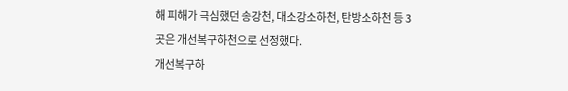해 피해가 극심했던 송강천, 대소강소하천, 탄방소하천 등 3곳은 개선복구하천으로 선정했다.
개선복구하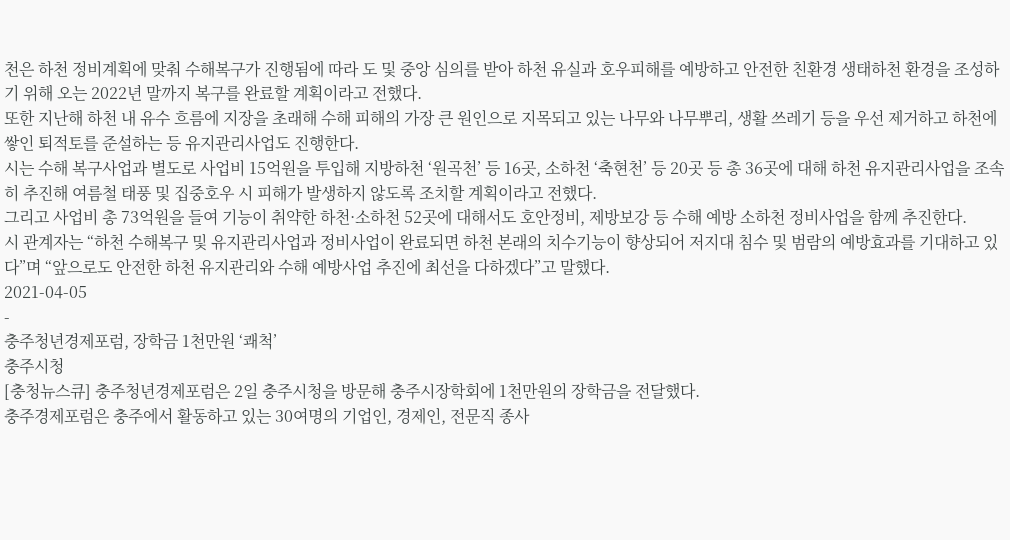천은 하천 정비계획에 맞춰 수해복구가 진행됨에 따라 도 및 중앙 심의를 받아 하천 유실과 호우피해를 예방하고 안전한 친환경 생태하천 환경을 조성하기 위해 오는 2022년 말까지 복구를 완료할 계획이라고 전했다.
또한 지난해 하천 내 유수 흐름에 지장을 초래해 수해 피해의 가장 큰 원인으로 지목되고 있는 나무와 나무뿌리, 생활 쓰레기 등을 우선 제거하고 하천에 쌓인 퇴적토를 준설하는 등 유지관리사업도 진행한다.
시는 수해 복구사업과 별도로 사업비 15억원을 투입해 지방하천 ‘원곡천’ 등 16곳, 소하천 ‘축현천’ 등 20곳 등 총 36곳에 대해 하천 유지관리사업을 조속히 추진해 여름철 태풍 및 집중호우 시 피해가 발생하지 않도록 조치할 계획이라고 전했다.
그리고 사업비 총 73억원을 들여 기능이 취약한 하천·소하천 52곳에 대해서도 호안정비, 제방보강 등 수해 예방 소하천 정비사업을 함께 추진한다.
시 관계자는 “하천 수해복구 및 유지관리사업과 정비사업이 완료되면 하천 본래의 치수기능이 향상되어 저지대 침수 및 범람의 예방효과를 기대하고 있다”며 “앞으로도 안전한 하천 유지관리와 수해 예방사업 추진에 최선을 다하겠다”고 말했다.
2021-04-05
-
충주청년경제포럼, 장학금 1천만원 ‘쾌척’
충주시청
[충청뉴스큐] 충주청년경제포럼은 2일 충주시청을 방문해 충주시장학회에 1천만원의 장학금을 전달했다.
충주경제포럼은 충주에서 활동하고 있는 30여명의 기업인, 경제인, 전문직 종사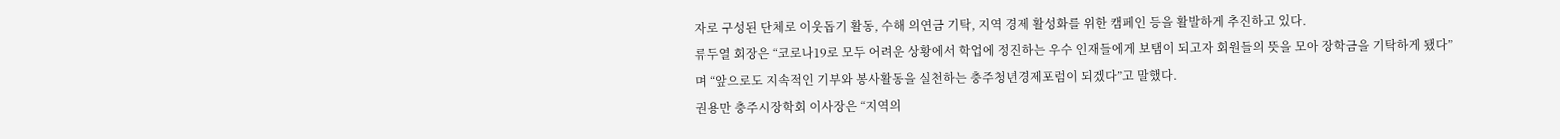자로 구성된 단체로 이웃돕기 활동, 수해 의연금 기탁, 지역 경제 활성화를 위한 캠페인 등을 활발하게 추진하고 있다.
류두열 회장은 “코로나19로 모두 어려운 상황에서 학업에 정진하는 우수 인재들에게 보탬이 되고자 회원들의 뜻을 모아 장학금을 기탁하게 됐다”며 “앞으로도 지속적인 기부와 봉사활동을 실천하는 충주청년경제포럼이 되겠다”고 말했다.
권용만 충주시장학회 이사장은 “지역의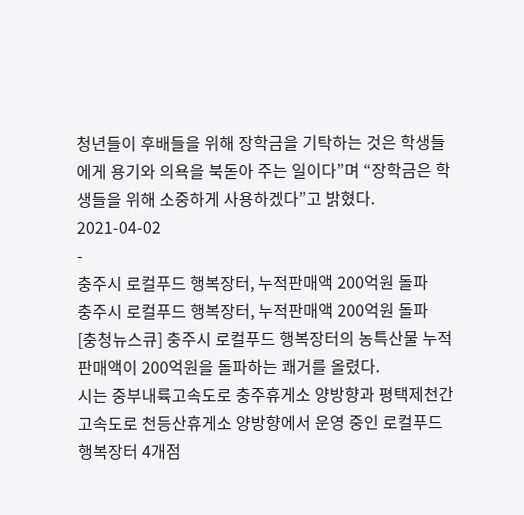청년들이 후배들을 위해 장학금을 기탁하는 것은 학생들에게 용기와 의욕을 북돋아 주는 일이다”며 “장학금은 학생들을 위해 소중하게 사용하겠다”고 밝혔다.
2021-04-02
-
충주시 로컬푸드 행복장터, 누적판매액 200억원 돌파
충주시 로컬푸드 행복장터, 누적판매액 200억원 돌파
[충청뉴스큐] 충주시 로컬푸드 행복장터의 농특산물 누적 판매액이 200억원을 돌파하는 쾌거를 올렸다.
시는 중부내륙고속도로 충주휴게소 양방향과 평택제천간 고속도로 천등산휴게소 양방향에서 운영 중인 로컬푸드 행복장터 4개점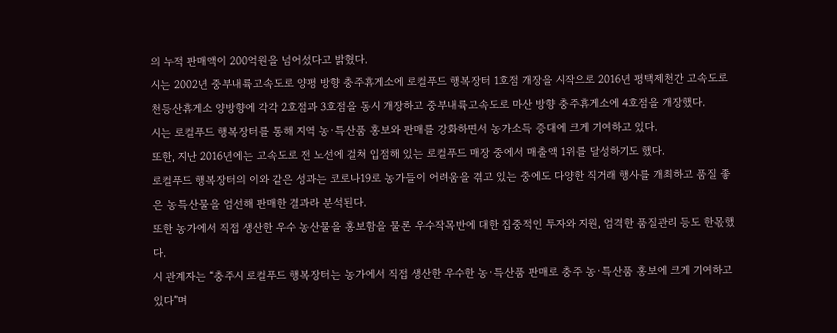의 누적 판매액이 200억원을 넘어섰다고 밝혔다.
시는 2002년 중부내륙고속도로 양평 방향 충주휴게소에 로컬푸드 행복장터 1호점 개장을 시작으로 2016년 평택제천간 고속도로 천등산휴게소 양방향에 각각 2호점과 3호점을 동시 개장하고 중부내륙고속도로 마산 방향 충주휴게소에 4호점을 개장했다.
시는 로컬푸드 행복장터를 통해 지역 농·특산품 홍보와 판매를 강화하면서 농가소득 증대에 크게 기여하고 있다.
또한, 지난 2016년에는 고속도로 전 노선에 걸쳐 입점해 있는 로컬푸드 매장 중에서 매출액 1위를 달성하기도 했다.
로컬푸드 행복장터의 이와 같은 성과는 코로나19로 농가들이 어려움을 겪고 있는 중에도 다양한 직거래 행사를 개최하고 품질 좋은 농특산물을 엄선해 판매한 결과라 분석된다.
또한 농가에서 직접 생산한 우수 농산물을 홍보함을 물론 우수작목반에 대한 집중적인 투자와 지원, 엄격한 품질관리 등도 한몫했다.
시 관계자는 “충주시 로컬푸드 행복장터는 농가에서 직접 생산한 우수한 농·특산품 판매로 충주 농·특산품 홍보에 크게 기여하고 있다”며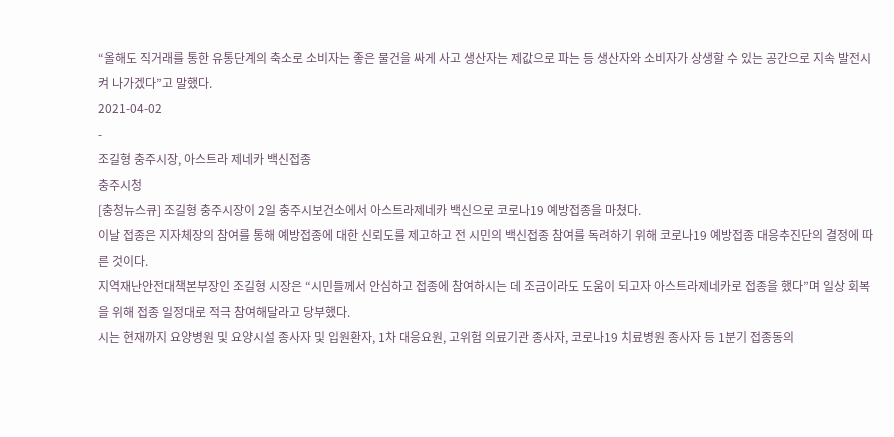“올해도 직거래를 통한 유통단계의 축소로 소비자는 좋은 물건을 싸게 사고 생산자는 제값으로 파는 등 생산자와 소비자가 상생할 수 있는 공간으로 지속 발전시켜 나가겠다”고 말했다.
2021-04-02
-
조길형 충주시장, 아스트라 제네카 백신접종
충주시청
[충청뉴스큐] 조길형 충주시장이 2일 충주시보건소에서 아스트라제네카 백신으로 코로나19 예방접종을 마쳤다.
이날 접종은 지자체장의 참여를 통해 예방접종에 대한 신뢰도를 제고하고 전 시민의 백신접종 참여를 독려하기 위해 코로나19 예방접종 대응추진단의 결정에 따른 것이다.
지역재난안전대책본부장인 조길형 시장은 “시민들께서 안심하고 접종에 참여하시는 데 조금이라도 도움이 되고자 아스트라제네카로 접종을 했다”며 일상 회복을 위해 접종 일정대로 적극 참여해달라고 당부했다.
시는 현재까지 요양병원 및 요양시설 종사자 및 입원환자, 1차 대응요원, 고위험 의료기관 종사자, 코로나19 치료병원 종사자 등 1분기 접종동의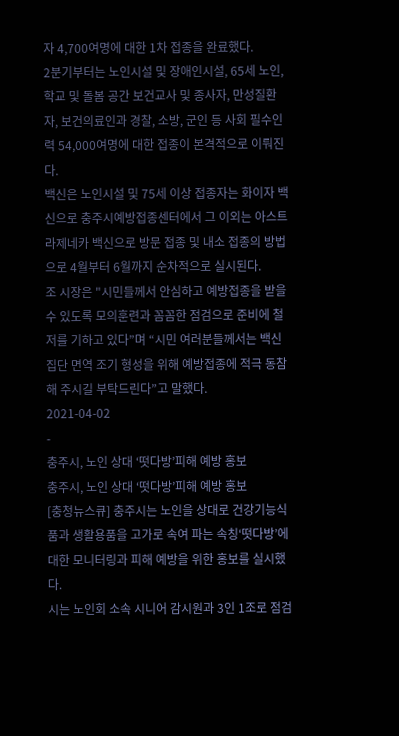자 4,700여명에 대한 1차 접종을 완료했다.
2분기부터는 노인시설 및 장애인시설, 65세 노인, 학교 및 돌봄 공간 보건교사 및 종사자, 만성질환자, 보건의료인과 경찰, 소방, 군인 등 사회 필수인력 54,000여명에 대한 접종이 본격적으로 이뤄진다.
백신은 노인시설 및 75세 이상 접종자는 화이자 백신으로 충주시예방접종센터에서 그 이외는 아스트라제네카 백신으로 방문 접종 및 내소 접종의 방법으로 4월부터 6월까지 순차적으로 실시된다.
조 시장은 "시민들께서 안심하고 예방접종을 받을 수 있도록 모의훈련과 꼼꼼한 점검으로 준비에 철저를 기하고 있다”며 “시민 여러분들께서는 백신 집단 면역 조기 형성을 위해 예방접종에 적극 동참해 주시길 부탁드린다”고 말했다.
2021-04-02
-
충주시, 노인 상대 ‘떳다방’피해 예방 홍보
충주시, 노인 상대 ‘떳다방’피해 예방 홍보
[충청뉴스큐] 충주시는 노인을 상대로 건강기능식품과 생활용품을 고가로 속여 파는 속칭‘떳다방’에 대한 모니터링과 피해 예방을 위한 홍보를 실시했다.
시는 노인회 소속 시니어 감시원과 3인 1조로 점검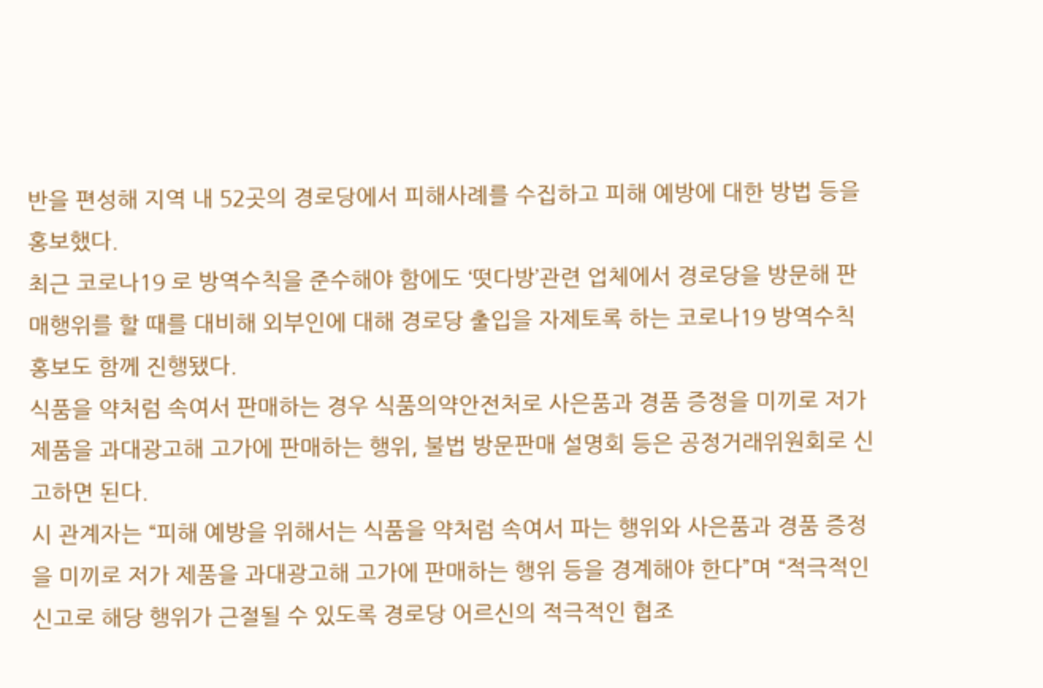반을 편성해 지역 내 52곳의 경로당에서 피해사례를 수집하고 피해 예방에 대한 방법 등을 홍보했다.
최근 코로나19 로 방역수칙을 준수해야 함에도 ‘떳다방’관련 업체에서 경로당을 방문해 판매행위를 할 때를 대비해 외부인에 대해 경로당 출입을 자제토록 하는 코로나19 방역수칙 홍보도 함께 진행됐다.
식품을 약처럼 속여서 판매하는 경우 식품의약안전처로 사은품과 경품 증정을 미끼로 저가 제품을 과대광고해 고가에 판매하는 행위, 불법 방문판매 설명회 등은 공정거래위원회로 신고하면 된다.
시 관계자는 “피해 예방을 위해서는 식품을 약처럼 속여서 파는 행위와 사은품과 경품 증정을 미끼로 저가 제품을 과대광고해 고가에 판매하는 행위 등을 경계해야 한다”며 “적극적인 신고로 해당 행위가 근절될 수 있도록 경로당 어르신의 적극적인 협조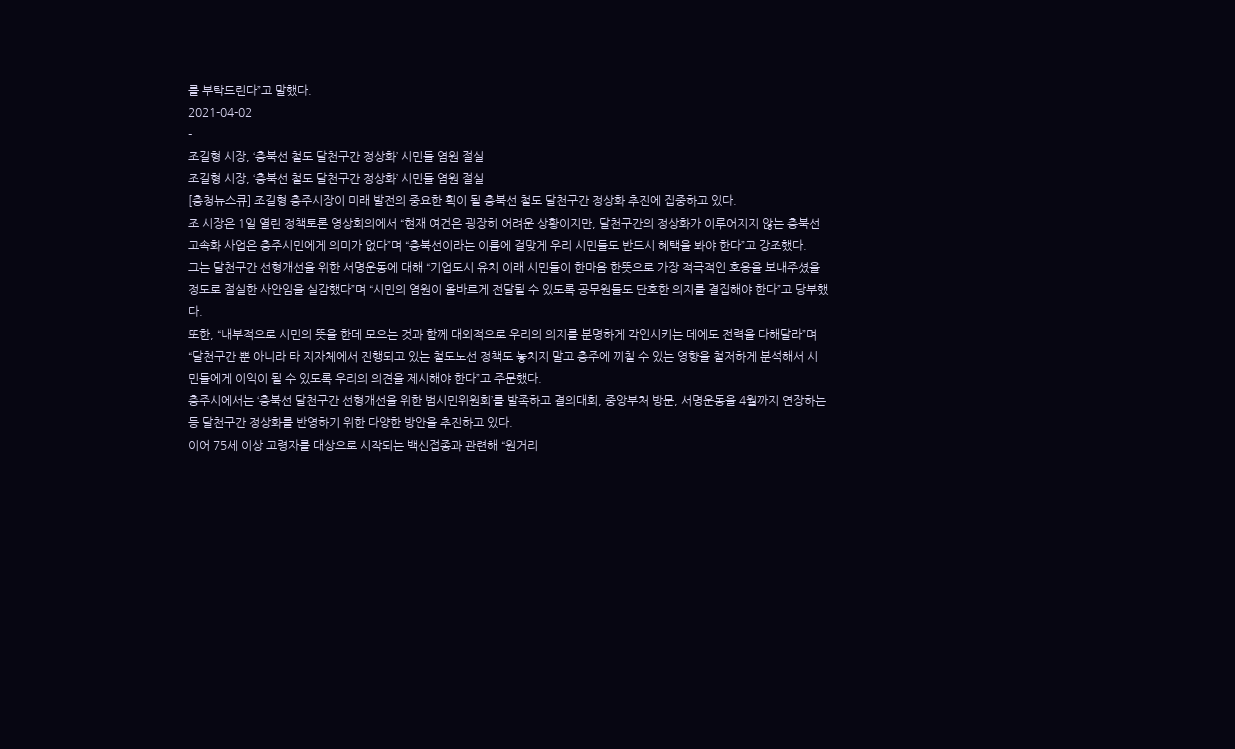를 부탁드린다”고 말했다.
2021-04-02
-
조길형 시장, ‘충북선 철도 달천구간 정상화’ 시민들 염원 절실
조길형 시장, ‘충북선 철도 달천구간 정상화’ 시민들 염원 절실
[충청뉴스큐] 조길형 충주시장이 미래 발전의 중요한 획이 될 충북선 철도 달천구간 정상화 추진에 집중하고 있다.
조 시장은 1일 열린 정책토론 영상회의에서 “현재 여건은 굉장히 어려운 상황이지만, 달천구간의 정상화가 이루어지지 않는 충북선 고속화 사업은 충주시민에게 의미가 없다”며 “충북선이라는 이름에 걸맞게 우리 시민들도 반드시 혜택을 봐야 한다”고 강조했다.
그는 달천구간 선형개선을 위한 서명운동에 대해 “기업도시 유치 이래 시민들이 한마음 한뜻으로 가장 적극적인 호응을 보내주셨을 정도로 절실한 사안임을 실감했다”며 “시민의 염원이 올바르게 전달될 수 있도록 공무원들도 단호한 의지를 결집해야 한다”고 당부했다.
또한, “내부적으로 시민의 뜻을 한데 모으는 것과 함께 대외적으로 우리의 의지를 분명하게 각인시키는 데에도 전력을 다해달라”며 “달천구간 뿐 아니라 타 지자체에서 진행되고 있는 철도노선 정책도 놓치지 말고 충주에 끼칠 수 있는 영향을 철저하게 분석해서 시민들에게 이익이 될 수 있도록 우리의 의견을 제시해야 한다”고 주문했다.
충주시에서는 ‘충북선 달천구간 선형개선을 위한 범시민위원회’를 발족하고 결의대회, 중앙부처 방문, 서명운동을 4월까지 연장하는 등 달천구간 정상화를 반영하기 위한 다양한 방안을 추진하고 있다.
이어 75세 이상 고령자를 대상으로 시작되는 백신접종과 관련해 “원거리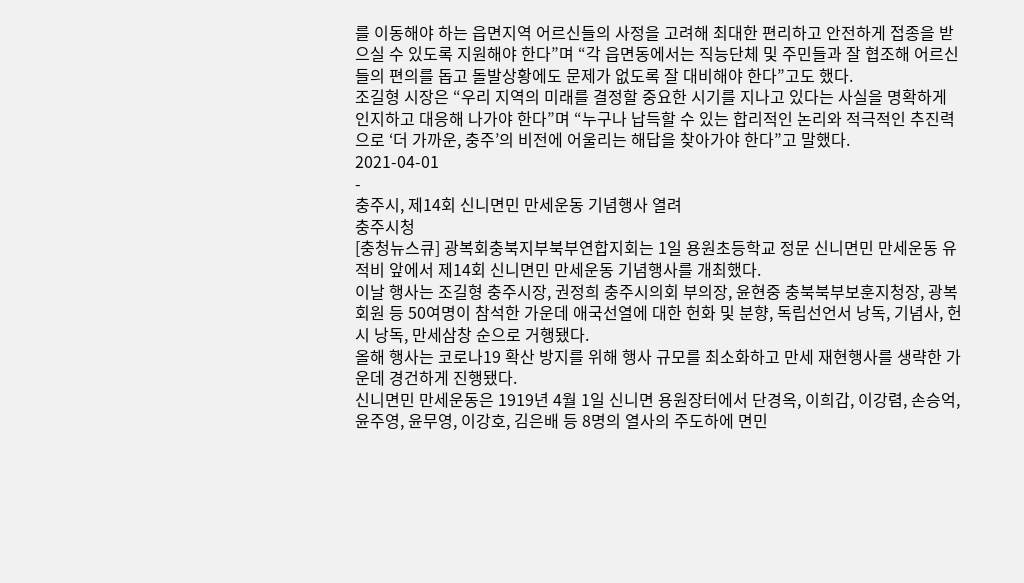를 이동해야 하는 읍면지역 어르신들의 사정을 고려해 최대한 편리하고 안전하게 접종을 받으실 수 있도록 지원해야 한다”며 “각 읍면동에서는 직능단체 및 주민들과 잘 협조해 어르신들의 편의를 돕고 돌발상황에도 문제가 없도록 잘 대비해야 한다”고도 했다.
조길형 시장은 “우리 지역의 미래를 결정할 중요한 시기를 지나고 있다는 사실을 명확하게 인지하고 대응해 나가야 한다”며 “누구나 납득할 수 있는 합리적인 논리와 적극적인 추진력으로 ‘더 가까운, 충주’의 비전에 어울리는 해답을 찾아가야 한다”고 말했다.
2021-04-01
-
충주시, 제14회 신니면민 만세운동 기념행사 열려
충주시청
[충청뉴스큐] 광복회충북지부북부연합지회는 1일 용원초등학교 정문 신니면민 만세운동 유적비 앞에서 제14회 신니면민 만세운동 기념행사를 개최했다.
이날 행사는 조길형 충주시장, 권정희 충주시의회 부의장, 윤현중 충북북부보훈지청장, 광복회원 등 50여명이 참석한 가운데 애국선열에 대한 헌화 및 분향, 독립선언서 낭독, 기념사, 헌시 낭독, 만세삼창 순으로 거행됐다.
올해 행사는 코로나19 확산 방지를 위해 행사 규모를 최소화하고 만세 재현행사를 생략한 가운데 경건하게 진행됐다.
신니면민 만세운동은 1919년 4월 1일 신니면 용원장터에서 단경옥, 이희갑, 이강렴, 손승억, 윤주영, 윤무영, 이강호, 김은배 등 8명의 열사의 주도하에 면민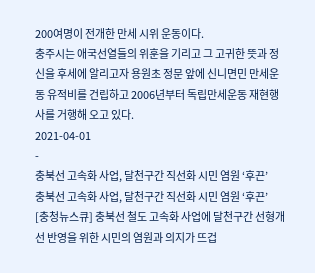200여명이 전개한 만세 시위 운동이다.
충주시는 애국선열들의 위훈을 기리고 그 고귀한 뜻과 정신을 후세에 알리고자 용원초 정문 앞에 신니면민 만세운동 유적비를 건립하고 2006년부터 독립만세운동 재현행사를 거행해 오고 있다.
2021-04-01
-
충북선 고속화 사업, 달천구간 직선화 시민 염원 ‘후끈’
충북선 고속화 사업, 달천구간 직선화 시민 염원 ‘후끈’
[충청뉴스큐] 충북선 철도 고속화 사업에 달천구간 선형개선 반영을 위한 시민의 염원과 의지가 뜨겁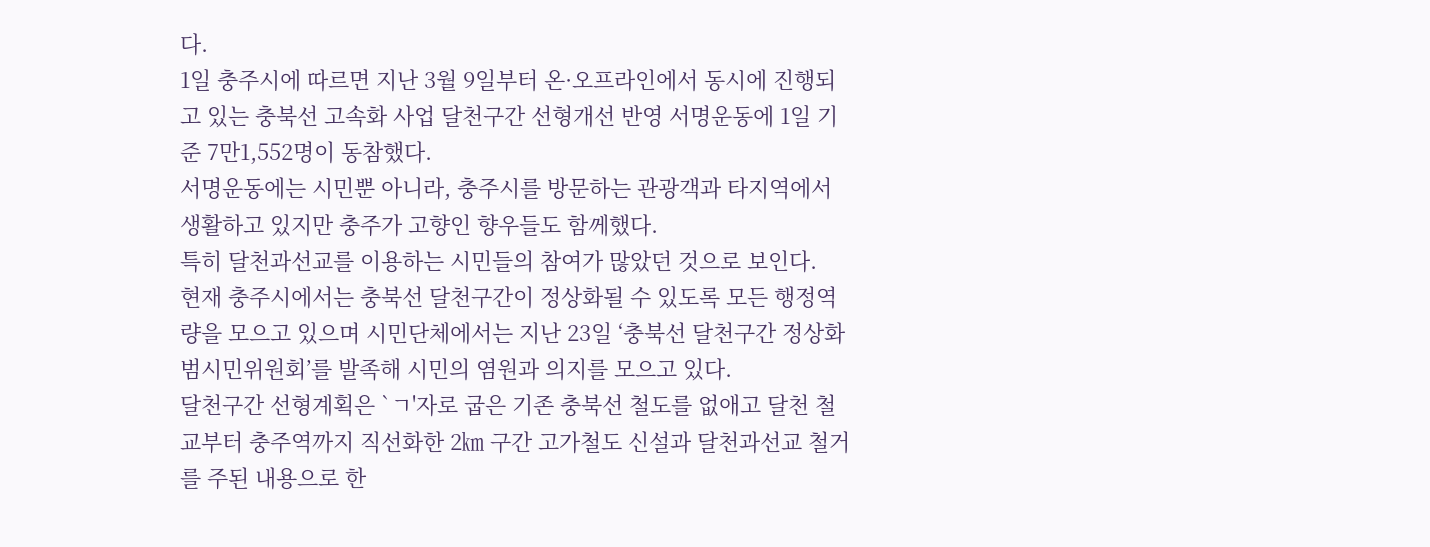다.
1일 충주시에 따르면 지난 3월 9일부터 온·오프라인에서 동시에 진행되고 있는 충북선 고속화 사업 달천구간 선형개선 반영 서명운동에 1일 기준 7만1,552명이 동참했다.
서명운동에는 시민뿐 아니라, 충주시를 방문하는 관광객과 타지역에서 생활하고 있지만 충주가 고향인 향우들도 함께했다.
특히 달천과선교를 이용하는 시민들의 참여가 많았던 것으로 보인다.
현재 충주시에서는 충북선 달천구간이 정상화될 수 있도록 모든 행정역량을 모으고 있으며 시민단체에서는 지난 23일 ‘충북선 달천구간 정상화 범시민위원회’를 발족해 시민의 염원과 의지를 모으고 있다.
달천구간 선형계획은 `ㄱ'자로 굽은 기존 충북선 철도를 없애고 달천 철교부터 충주역까지 직선화한 2㎞ 구간 고가철도 신설과 달천과선교 철거를 주된 내용으로 한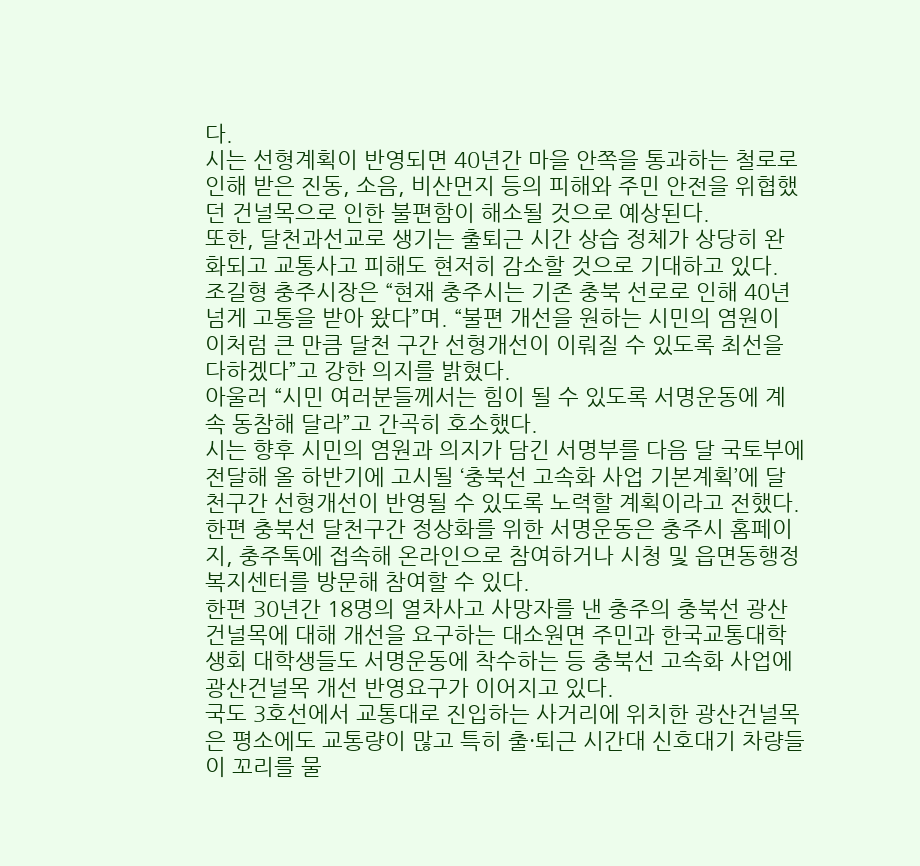다.
시는 선형계획이 반영되면 40년간 마을 안쪽을 통과하는 철로로 인해 받은 진동, 소음, 비산먼지 등의 피해와 주민 안전을 위협했던 건널목으로 인한 불편함이 해소될 것으로 예상된다.
또한, 달천과선교로 생기는 출퇴근 시간 상습 정체가 상당히 완화되고 교통사고 피해도 현저히 감소할 것으로 기대하고 있다.
조길형 충주시장은 “현재 충주시는 기존 충북 선로로 인해 40년 넘게 고통을 받아 왔다”며. “불편 개선을 원하는 시민의 염원이 이처럼 큰 만큼 달천 구간 선형개선이 이뤄질 수 있도록 최선을 다하겠다”고 강한 의지를 밝혔다.
아울러 “시민 여러분들께서는 힘이 될 수 있도록 서명운동에 계속 동참해 달라”고 간곡히 호소했다.
시는 향후 시민의 염원과 의지가 담긴 서명부를 다음 달 국토부에 전달해 올 하반기에 고시될 ‘충북선 고속화 사업 기본계획’에 달천구간 선형개선이 반영될 수 있도록 노력할 계획이라고 전했다.
한편 충북선 달천구간 정상화를 위한 서명운동은 충주시 홈페이지, 충주톡에 접속해 온라인으로 참여하거나 시청 및 읍면동행정복지센터를 방문해 참여할 수 있다.
한편 30년간 18명의 열차사고 사망자를 낸 충주의 충북선 광산건널목에 대해 개선을 요구하는 대소원면 주민과 한국교통대학생회 대학생들도 서명운동에 착수하는 등 충북선 고속화 사업에 광산건널목 개선 반영요구가 이어지고 있다.
국도 3호선에서 교통대로 진입하는 사거리에 위치한 광산건널목은 평소에도 교통량이 많고 특히 출·퇴근 시간대 신호대기 차량들이 꼬리를 물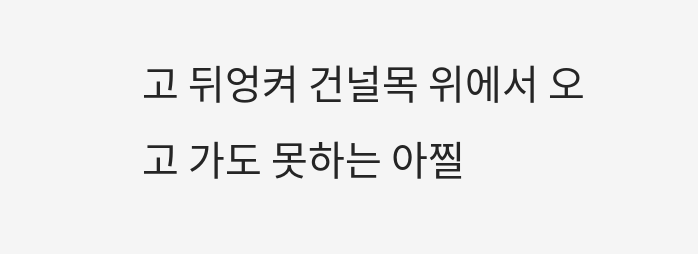고 뒤엉켜 건널목 위에서 오고 가도 못하는 아찔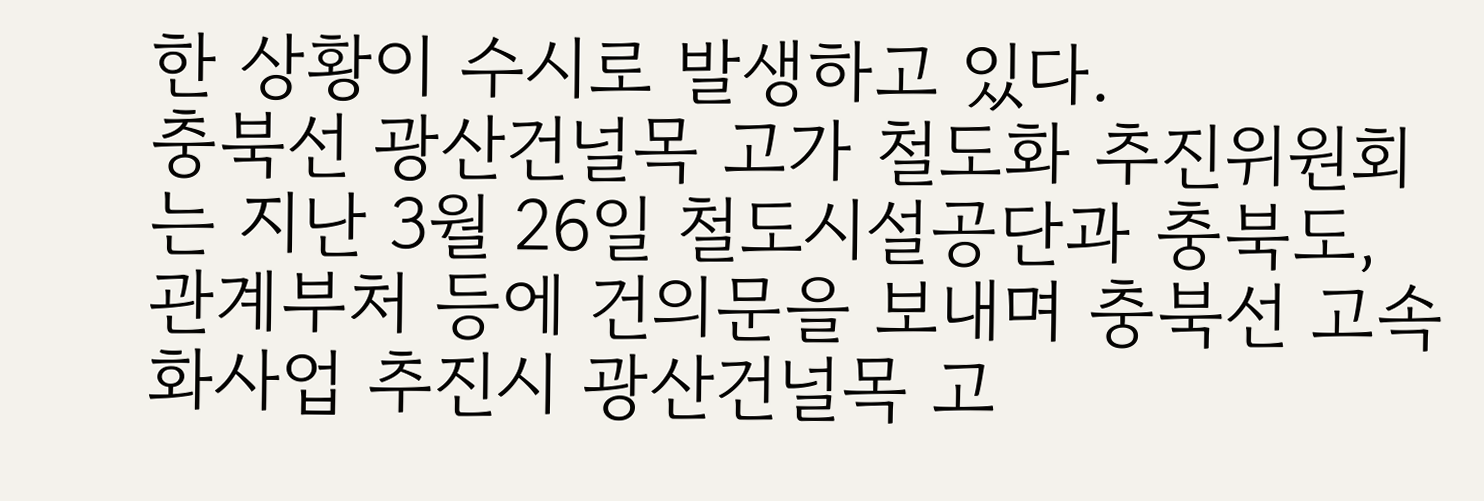한 상황이 수시로 발생하고 있다.
충북선 광산건널목 고가 철도화 추진위원회는 지난 3월 26일 철도시설공단과 충북도, 관계부처 등에 건의문을 보내며 충북선 고속화사업 추진시 광산건널목 고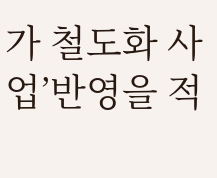가 철도화 사업’반영을 적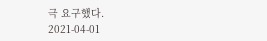극 요구했다.
2021-04-01